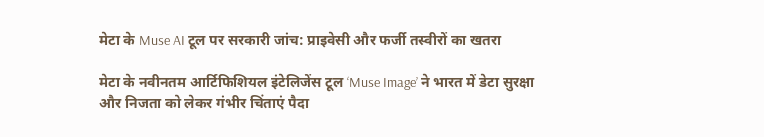मेटा के Muse AI टूल पर सरकारी जांच: प्राइवेसी और फर्जी तस्वीरों का खतरा

मेटा के नवीनतम आर्टिफिशियल इंटेलिजेंस टूल ‘Muse Image’ ने भारत में डेटा सुरक्षा और निजता को लेकर गंभीर चिंताएं पैदा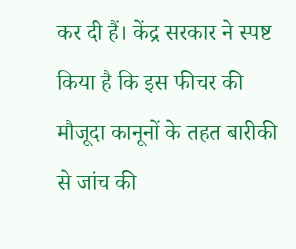कर दी हैं। केंद्र सरकार ने स्पष्ट किया है कि इस फीचर की मौजूदा कानूनों के तहत बारीकी से जांच की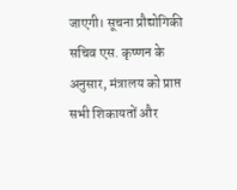जाएगी। सूचना प्रौद्योगिकी सचिव एस. कृष्णन के अनुसार, मंत्रालय को प्राप्त सभी शिकायतों और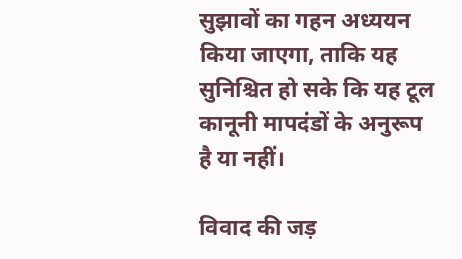सुझावों का गहन अध्ययन किया जाएगा, ताकि यह सुनिश्चित हो सके कि यह टूल कानूनी मापदंडों के अनुरूप है या नहीं।

विवाद की जड़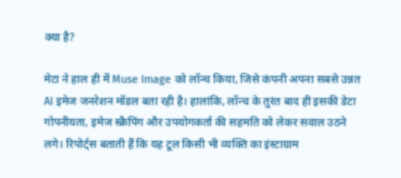क्या है?

मेटा ने हाल ही में Muse Image को लॉन्च किया, जिसे कंपनी अपना सबसे उन्नत AI इमेज जनरेशन मॉडल बता रही है। हालांकि, लॉन्च के तुरंत बाद ही इसकी डेटा गोपनीयता, इमेज स्क्रैपिंग और उपयोगकर्ता की सहमति को लेकर सवाल उठने लगे। रिपोर्ट्स बताती हैं कि यह टूल किसी भी व्यक्ति का इंस्टाग्राम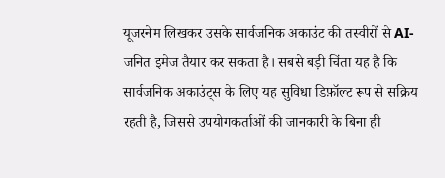यूजरनेम लिखकर उसके सार्वजनिक अकाउंट की तस्वीरों से AI-जनित इमेज तैयार कर सकता है। सबसे बड़ी चिंता यह है कि सार्वजनिक अकाउंट्स के लिए यह सुविधा डिफ़ॉल्ट रूप से सक्रिय रहती है, जिससे उपयोगकर्ताओं की जानकारी के बिना ही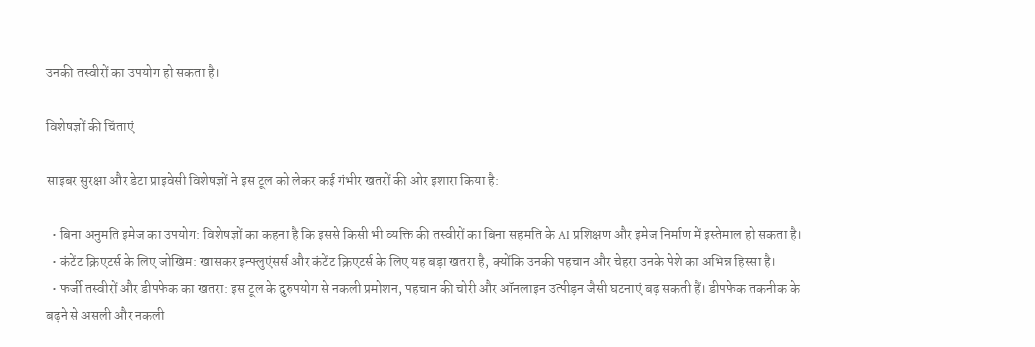उनकी तस्वीरों का उपयोग हो सकता है।

विशेषज्ञों की चिंताएं

साइबर सुरक्षा और डेटा प्राइवेसी विशेषज्ञों ने इस टूल को लेकर कई गंभीर खतरों की ओर इशारा किया है:

  • बिना अनुमति इमेज का उपयोग: विशेषज्ञों का कहना है कि इससे किसी भी व्यक्ति की तस्वीरों का बिना सहमति के AI प्रशिक्षण और इमेज निर्माण में इस्तेमाल हो सकता है।
  • कंटेंट क्रिएटर्स के लिए जोखिम: खासकर इन्फ्लुएंसर्स और कंटेंट क्रिएटर्स के लिए यह बड़ा खतरा है, क्योंकि उनकी पहचान और चेहरा उनके पेशे का अभिन्न हिस्सा है।
  • फर्जी तस्वीरों और डीपफेक का खतरा: इस टूल के दुरुपयोग से नकली प्रमोशन, पहचान की चोरी और ऑनलाइन उत्पीड़न जैसी घटनाएं बढ़ सकती हैं। डीपफेक तकनीक के बढ़ने से असली और नकली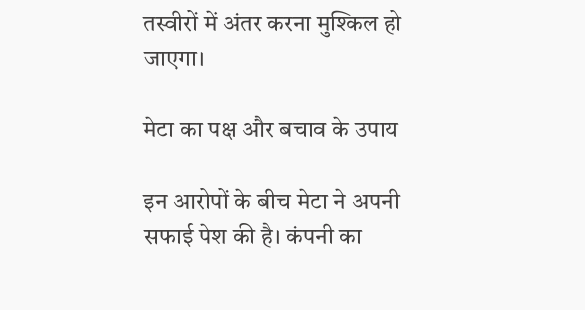तस्वीरों में अंतर करना मुश्किल हो जाएगा।

मेटा का पक्ष और बचाव के उपाय

इन आरोपों के बीच मेटा ने अपनी सफाई पेश की है। कंपनी का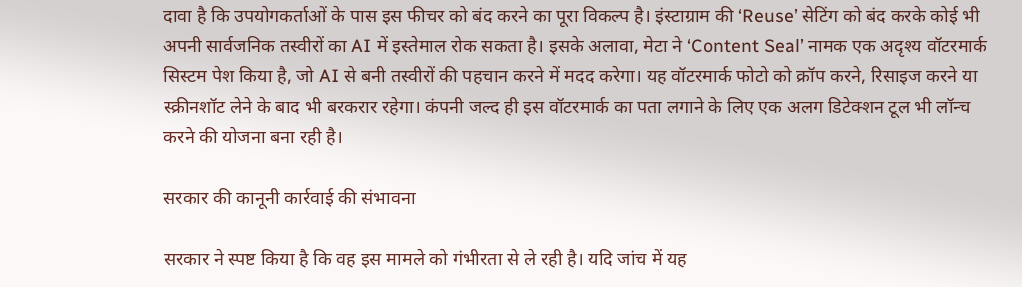दावा है कि उपयोगकर्ताओं के पास इस फीचर को बंद करने का पूरा विकल्प है। इंस्टाग्राम की ‘Reuse’ सेटिंग को बंद करके कोई भी अपनी सार्वजनिक तस्वीरों का AI में इस्तेमाल रोक सकता है। इसके अलावा, मेटा ने ‘Content Seal’ नामक एक अदृश्य वॉटरमार्क सिस्टम पेश किया है, जो AI से बनी तस्वीरों की पहचान करने में मदद करेगा। यह वॉटरमार्क फोटो को क्रॉप करने, रिसाइज करने या स्क्रीनशॉट लेने के बाद भी बरकरार रहेगा। कंपनी जल्द ही इस वॉटरमार्क का पता लगाने के लिए एक अलग डिटेक्शन टूल भी लॉन्च करने की योजना बना रही है।

सरकार की कानूनी कार्रवाई की संभावना

सरकार ने स्पष्ट किया है कि वह इस मामले को गंभीरता से ले रही है। यदि जांच में यह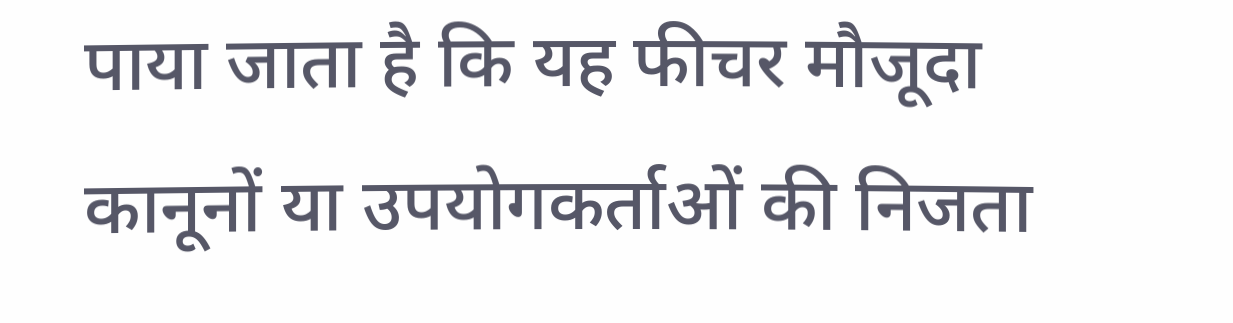पाया जाता है कि यह फीचर मौजूदा कानूनों या उपयोगकर्ताओं की निजता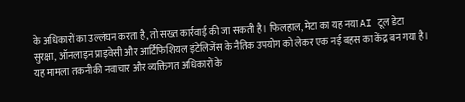के अधिकारों का उल्लंघन करता है, तो सख्त कार्रवाई की जा सकती है। फिलहाल, मेटा का यह नया AI टूल डेटा सुरक्षा, ऑनलाइन प्राइवेसी और आर्टिफिशियल इंटेलिजेंस के नैतिक उपयोग को लेकर एक नई बहस का केंद्र बन गया है। यह मामला तकनीकी नवाचार और व्यक्तिगत अधिकारों के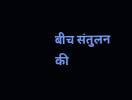बीच संतुलन की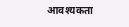आवश्यकता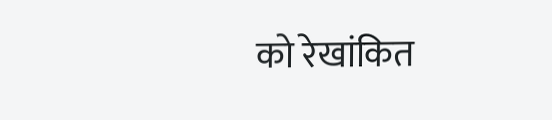को रेखांकित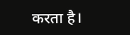करता है।